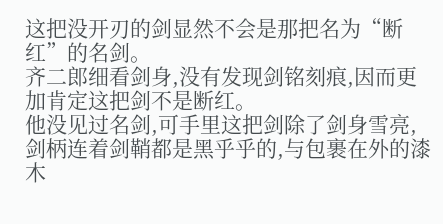这把没开刃的剑显然不会是那把名为“断红”的名剑。
齐二郎细看剑身,没有发现剑铭刻痕,因而更加肯定这把剑不是断红。
他没见过名剑,可手里这把剑除了剑身雪亮,剑柄连着剑鞘都是黑乎乎的,与包裹在外的漆木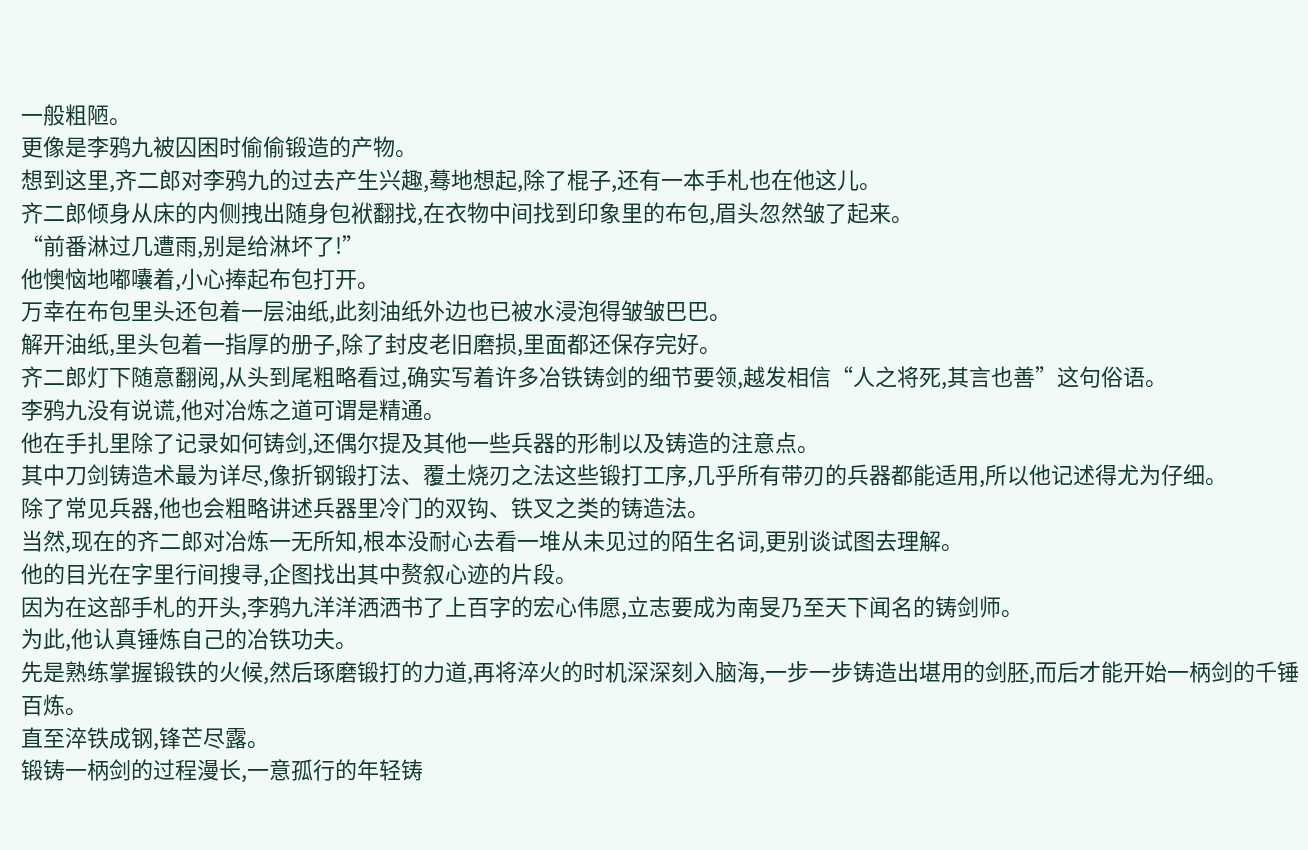一般粗陋。
更像是李鸦九被囚困时偷偷锻造的产物。
想到这里,齐二郎对李鸦九的过去产生兴趣,蓦地想起,除了棍子,还有一本手札也在他这儿。
齐二郎倾身从床的内侧拽出随身包袱翻找,在衣物中间找到印象里的布包,眉头忽然皱了起来。
“前番淋过几遭雨,别是给淋坏了!”
他懊恼地嘟囔着,小心捧起布包打开。
万幸在布包里头还包着一层油纸,此刻油纸外边也已被水浸泡得皱皱巴巴。
解开油纸,里头包着一指厚的册子,除了封皮老旧磨损,里面都还保存完好。
齐二郎灯下随意翻阅,从头到尾粗略看过,确实写着许多冶铁铸剑的细节要领,越发相信“人之将死,其言也善”这句俗语。
李鸦九没有说谎,他对冶炼之道可谓是精通。
他在手扎里除了记录如何铸剑,还偶尔提及其他一些兵器的形制以及铸造的注意点。
其中刀剑铸造术最为详尽,像折钢锻打法、覆土烧刃之法这些锻打工序,几乎所有带刃的兵器都能适用,所以他记述得尤为仔细。
除了常见兵器,他也会粗略讲述兵器里冷门的双钩、铁叉之类的铸造法。
当然,现在的齐二郎对冶炼一无所知,根本没耐心去看一堆从未见过的陌生名词,更别谈试图去理解。
他的目光在字里行间搜寻,企图找出其中赘叙心迹的片段。
因为在这部手札的开头,李鸦九洋洋洒洒书了上百字的宏心伟愿,立志要成为南旻乃至天下闻名的铸剑师。
为此,他认真锤炼自己的冶铁功夫。
先是熟练掌握锻铁的火候,然后琢磨锻打的力道,再将淬火的时机深深刻入脑海,一步一步铸造出堪用的剑胚,而后才能开始一柄剑的千锤百炼。
直至淬铁成钢,锋芒尽露。
锻铸一柄剑的过程漫长,一意孤行的年轻铸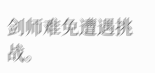剑师难免遭遇挑战。